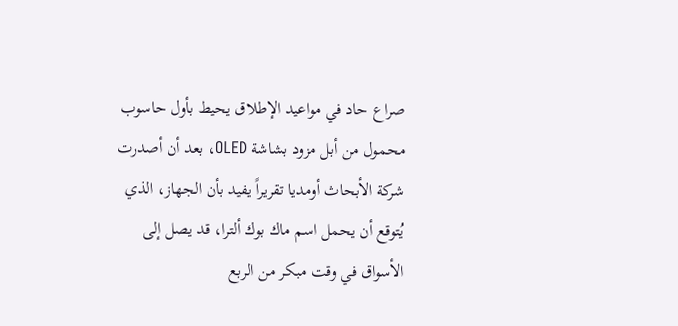صراع حاد في مواعيد الإطلاق يحيط بأول حاسوب محمول من أبل مزود بشاشة OLED، بعد أن أصدرت شركة الأبحاث أومديا تقريراً يفيد بأن الجهاز، الذي يُتوقع أن يحمل اسم ماك بوك ألترا، قد يصل إلى الأسواق في وقت مبكر من الربع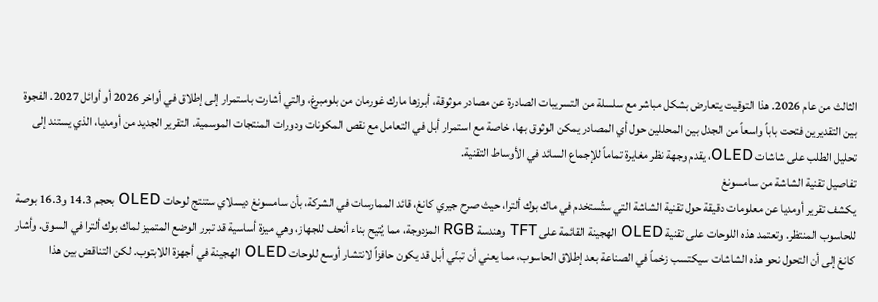الثالث من عام 2026. هذا التوقيت يتعارض بشكل مباشر مع سلسلة من التسريبات الصادرة عن مصادر موثوقة، أبرزها مارك غورمان من بلومبرغ، والتي أشارت باستمرار إلى إطلاق في أواخر 2026 أو أوائل 2027. الفجوة بين التقديرين فتحت باباً واسعاً من الجدل بين المحللين حول أي المصادر يمكن الوثوق بها، خاصة مع استمرار أبل في التعامل مع نقص المكونات ودورات المنتجات الموسمية. التقرير الجديد من أومديا، الذي يستند إلى تحليل الطلب على شاشات OLED، يقدم وجهة نظر مغايرة تماماً للإجماع السائد في الأوساط التقنية.
تفاصيل تقنية الشاشة من سامسونغ
يكشف تقرير أومديا عن معلومات دقيقة حول تقنية الشاشة التي ستُستخدم في ماك بوك ألترا، حيث صرح جيري كانغ، قائد الممارسات في الشركة، بأن سامسونغ ديسلاي ستنتج لوحات OLED بحجم 14.3 و16.3 بوصة للحاسوب المنتظر. وتعتمد هذه اللوحات على تقنية OLED الهجينة القائمة على TFT وهندسة RGB المزدوجة، مما يُتيح بناء أنحف للجهاز، وهي ميزة أساسية قد تبرر الوضع المتميز لماك بوك ألترا في السوق. وأشار كانغ إلى أن التحول نحو هذه الشاشات سيكتسب زخماً في الصناعة بعد إطلاق الحاسوب، مما يعني أن تبنّي أبل قد يكون حافزاً لانتشار أوسع للوحات OLED الهجينة في أجهزة اللابتوب. لكن التناقض بين هذا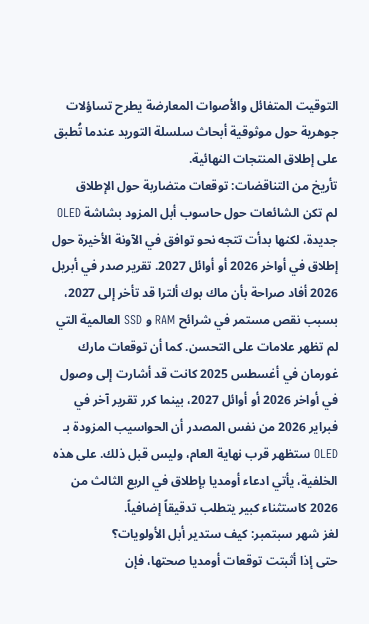التوقيت المتفائل والأصوات المعارضة يطرح تساؤلات جوهرية حول موثوقية أبحاث سلسلة التوريد عندما تُطبق على إطلاق المنتجات النهائية.
تأريخ من التناقضات: توقعات متضاربة حول الإطلاق
لم تكن الشائعات حول حاسوب أبل المزود بشاشة OLED جديدة، لكنها بدأت تتجه نحو توافق في الآونة الأخيرة حول إطلاق في أواخر 2026 أو أوائل 2027. تقرير صدر في أبريل 2026 أفاد صراحة بأن ماك بوك ألترا قد تأخر إلى 2027، بسبب نقص مستمر في شرائح RAM و SSD العالمية التي لم تظهر علامات على التحسن. كما أن توقعات مارك غورمان في أغسطس 2025 كانت قد أشارت إلى وصول في أواخر 2026 أو أوائل 2027، بينما كرر تقرير آخر في فبراير 2026 من نفس المصدر أن الحواسيب المزودة بـ OLED ستظهر قرب نهاية العام، وليس قبل ذلك. على هذه الخلفية، يأتي ادعاء أومديا بإطلاق في الربع الثالث من 2026 كاستثناء كبير يتطلب تدقيقاً إضافياً.
لغز شهر سبتمبر: كيف ستدير أبل الأولويات؟
حتى إذا أثبتت توقعات أومديا صحتها، فإن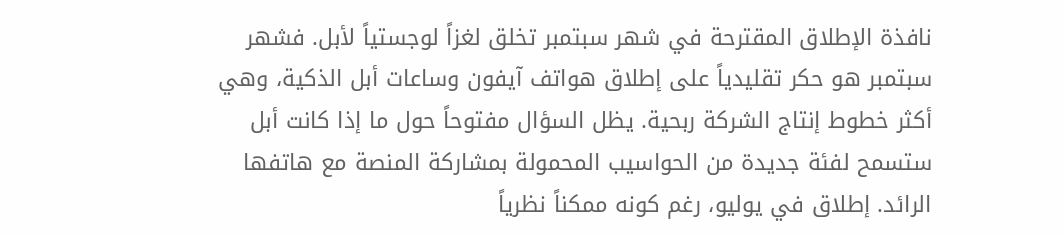نافذة الإطلاق المقترحة في شهر سبتمبر تخلق لغزاً لوجستياً لأبل. فشهر سبتمبر هو حكر تقليدياً على إطلاق هواتف آيفون وساعات أبل الذكية، وهي أكثر خطوط إنتاج الشركة ربحية. يظل السؤال مفتوحاً حول ما إذا كانت أبل ستسمح لفئة جديدة من الحواسيب المحمولة بمشاركة المنصة مع هاتفها الرائد. إطلاق في يوليو، رغم كونه ممكناً نظرياً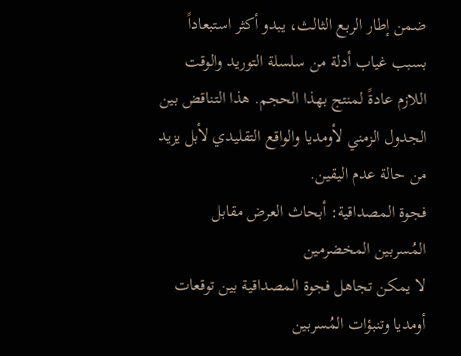ضمن إطار الربع الثالث، يبدو أكثر استبعاداً بسبب غياب أدلة من سلسلة التوريد والوقت اللازم عادةً لمنتج بهذا الحجم. هذا التناقض بين الجدول الزمني لأومديا والواقع التقليدي لأبل يزيد من حالة عدم اليقين.
فجوة المصداقية: أبحاث العرض مقابل المُسربين المخضرمين
لا يمكن تجاهل فجوة المصداقية بين توقعات أومديا وتنبؤات المُسربين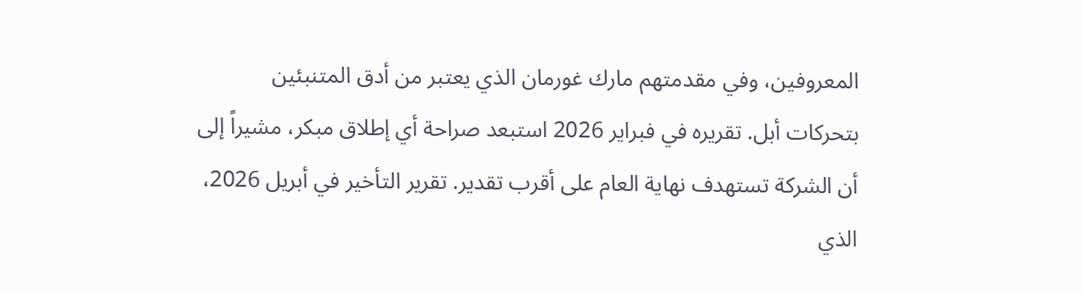المعروفين، وفي مقدمتهم مارك غورمان الذي يعتبر من أدق المتنبئين بتحركات أبل. تقريره في فبراير 2026 استبعد صراحة أي إطلاق مبكر، مشيراً إلى أن الشركة تستهدف نهاية العام على أقرب تقدير. تقرير التأخير في أبريل 2026، الذي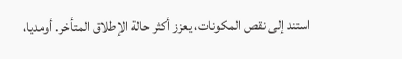استند إلى نقص المكونات، يعزز أكثر حالة الإطلاق المتأخر. أومديا،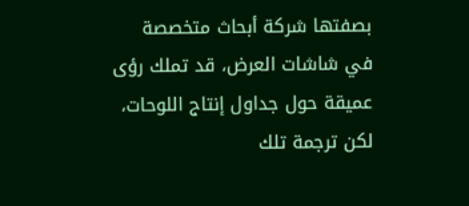بصفتها شركة أبحاث متخصصة في شاشات العرض، قد تملك رؤى عميقة حول جداول إنتاج اللوحات، لكن ترجمة تلك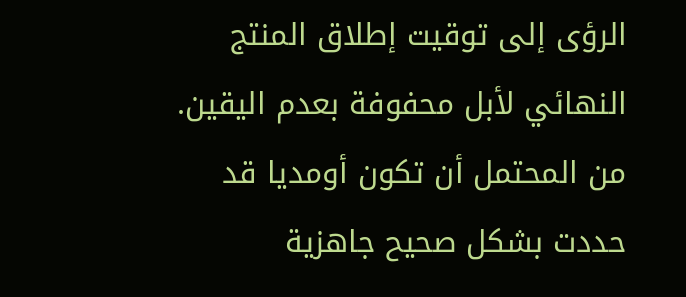الرؤى إلى توقيت إطلاق المنتج النهائي لأبل محفوفة بعدم اليقين. من المحتمل أن تكون أومديا قد حددت بشكل صحيح جاهزية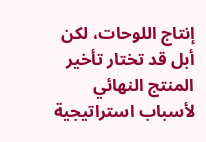إنتاج اللوحات، لكن أبل قد تختار تأخير المنتج النهائي لأسباب استراتيجية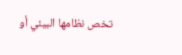تخص نظامها البيئي أو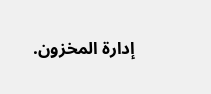إدارة المخزون.